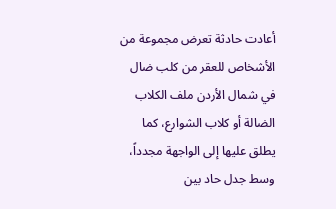أعادت حادثة تعرض مجموعة من الأشخاص للعقر من كلب ضال في شمال الأردن ملف الكلاب الضالة أو كلاب الشوارع، كما يطلق عليها إلى الواجهة مجدداً، وسط جدل حاد بين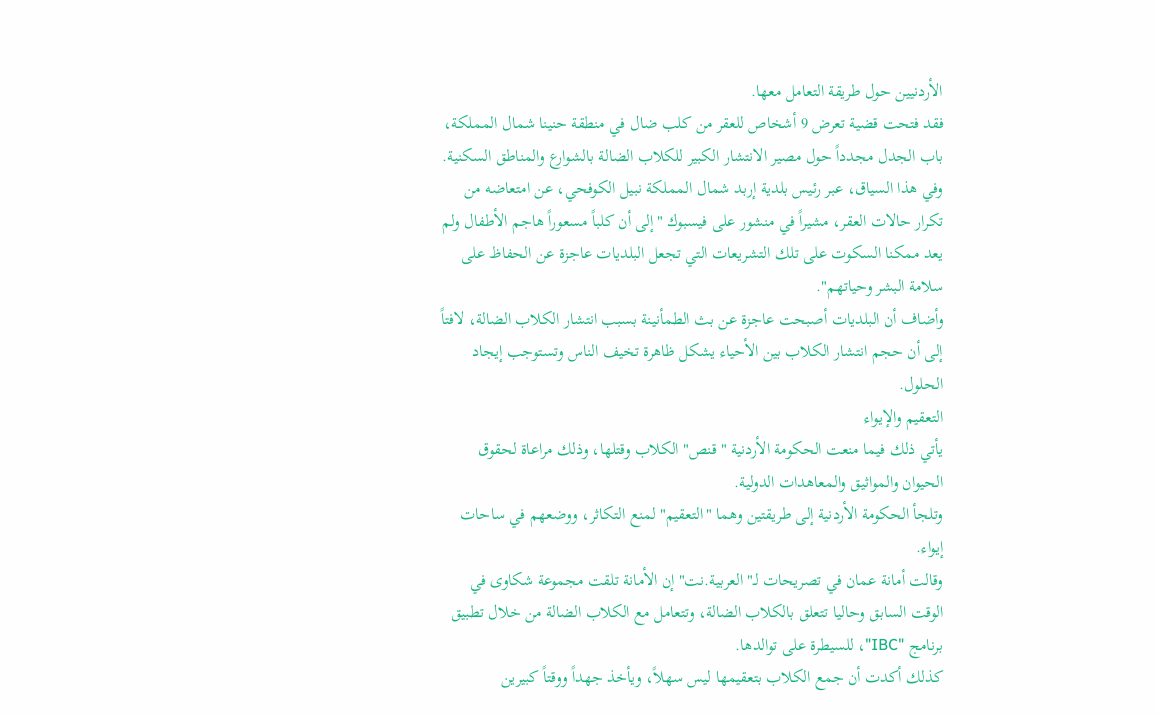الأردنيين حول طريقة التعامل معها.
فقد فتحت قضية تعرض 9 أشخاص للعقر من كلب ضال في منطقة حنينا شمال المملكة، باب الجدل مجدداً حول مصير الانتشار الكبير للكلاب الضالة بالشوارع والمناطق السكنية.
وفي هذا السياق، عبر رئيس بلدية إربد شمال المملكة نبيل الكوفحي، عن امتعاضه من تكرار حالات العقر، مشيراً في منشور على فيسبوك "إلى أن كلباً مسعوراً هاجم الأطفال ولم يعد ممكنا السكوت على تلك التشريعات التي تجعل البلديات عاجزة عن الحفاظ على سلامة البشر وحياتهم".
وأضاف أن البلديات أصبحت عاجزة عن بث الطمأنينة بسبب انتشار الكلاب الضالة، لافتاً إلى أن حجم انتشار الكلاب بين الأحياء يشكل ظاهرة تخيف الناس وتستوجب إيجاد الحلول.
التعقيم والإيواء
يأتي ذلك فيما منعت الحكومة الأردنية "قنص" الكلاب وقتلها، وذلك مراعاة لحقوق الحيوان والمواثيق والمعاهدات الدولية.
وتلجأ الحكومة الأردنية إلى طريقتين وهما "التعقيم" لمنع التكاثر، ووضعهم في ساحات إيواء.
وقالت أمانة عمان في تصريحات لـ"العربية.نت" إن الأمانة تلقت مجموعة شكاوى في الوقت السابق وحاليا تتعلق بالكلاب الضالة، وتتعامل مع الكلاب الضالة من خلال تطبيق برنامج "IBC"، للسيطرة على توالدها.
كذلك أكدت أن جمع الكلاب بتعقيمها ليس سهلاً، ويأخذ جهداً ووقتاً كبيرين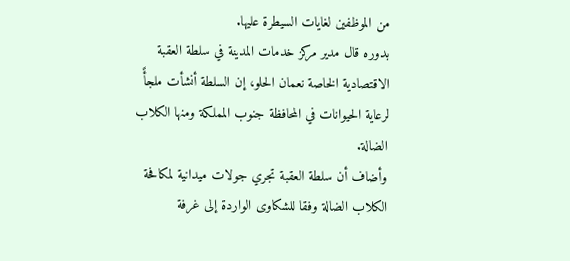من الموظفين لغايات السيطرة عليها.
بدوره قال مدير مركز خدمات المدينة في سلطة العقبة الاقتصادية الخاصة نعمان الحلو، إن السلطة أنشأت ملجأً لرعاية الحيوانات في المحافظة جنوب المملكة ومنها الكلاب الضالة.
وأضاف أن سلطة العقبة تجري جولات ميدانية لمكافحة الكلاب الضالة وفقا للشكاوى الواردة إلى غرفة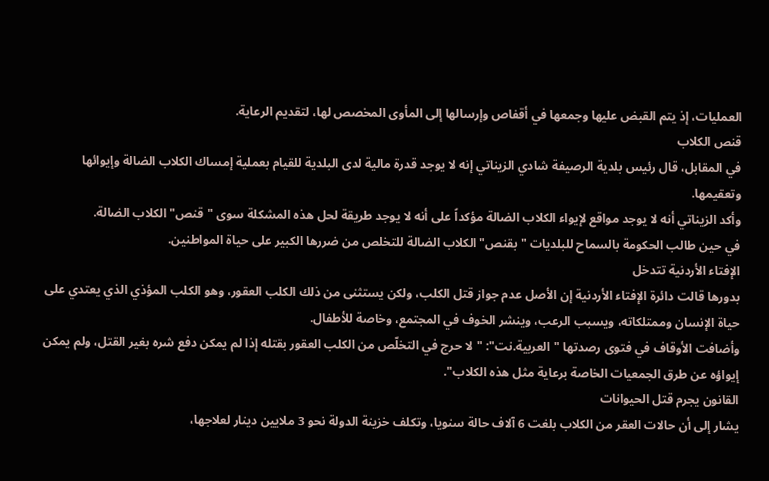العمليات، إذ يتم القبض عليها وجمعها في أقفاص وإرسالها إلى المأوى المخصص لها، لتقديم الرعاية.
قنص الكلاب
في المقابل، قال رئيس بلدية الرصيفة شادي الزيناتي إنه لا يوجد قدرة مالية لدى البلدية للقيام بعملية إمساك الكلاب الضالة وإيوائها وتعقيمها.
وأكد الزيناتي أنه لا يوجد مواقع لإيواء الكلاب الضالة مؤكداً على أنه لا يوجد طريقة لحل هذه المشكلة سوى "قنص" الكلاب الضالة.
في حين طالب الحكومة بالسماح للبلديات "بقنص" الكلاب الضالة للتخلص من ضررها الكبير على حياة المواطنين.
الإفتاء الأردنية تتدخل
بدورها قالت دائرة الإفتاء الأردنية إن الأصل عدم جواز قتل الكلب، ولكن يستثنى من ذلك الكلب العقور، وهو الكلب المؤذي الذي يعتدي على حياة الإنسان وممتلكاته، ويسبب الرعب، وينشر الخوف في المجتمع، وخاصة للأطفال.
وأضافت الأوقاف في فتوى رصدتها "العربية.نت": "لا حرج في التخلّص من الكلب العقور بقتله إذا لم يمكن دفع شره بغير القتل، ولم يمكن إيواؤه عن طرق الجمعيات الخاصة برعاية مثل هذه الكلاب".
القانون يجرم قتل الحيوانات
يشار إلى أن حالات العقر من الكلاب بلغت 6 آلاف حالة سنويا، وتكلف خزينة الدولة نحو 3 ملايين دينار لعلاجها،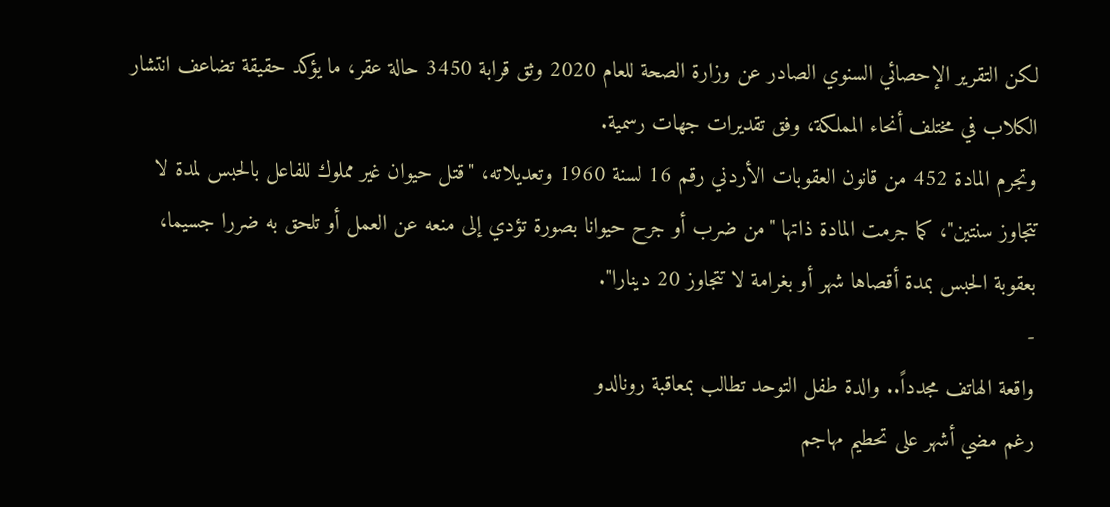لكن التقرير الإحصائي السنوي الصادر عن وزارة الصحة للعام 2020 وثق قرابة 3450 حالة عقر، ما يؤكد حقيقة تضاعف انتشار الكلاب في مختلف أنحاء المملكة، وفق تقديرات جهات رسمية.
وتجرم المادة 452 من قانون العقوبات الأردني رقم 16 لسنة 1960 وتعديلاته، "قتل حيوان غير مملوك للفاعل بالحبس لمدة لا تتجاوز سنتين"، كما جرمت المادة ذاتها "من ضرب أو جرح حيوانا بصورة تؤدي إلى منعه عن العمل أو تلحق به ضررا جسيما، بعقوبة الحبس بمدة أقصاها شهر أو بغرامة لا تتجاوز 20 دينارا".
-
واقعة الهاتف مجدداً.. والدة طفل التوحد تطالب بمعاقبة رونالدو
رغم مضي أشهر على تحطيم مهاجم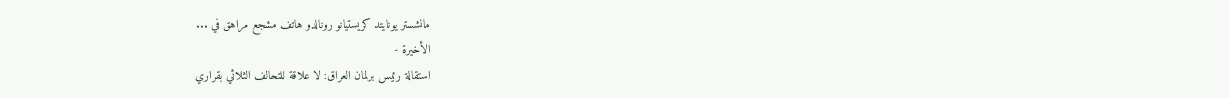مانشستر يونايتد كريستيانو رونالدو هاتف مشجع مراهق في ...
الأخيرة -
استقالة رئيس برلمان العراق: لا علاقة للتحالف الثلاثي بقراري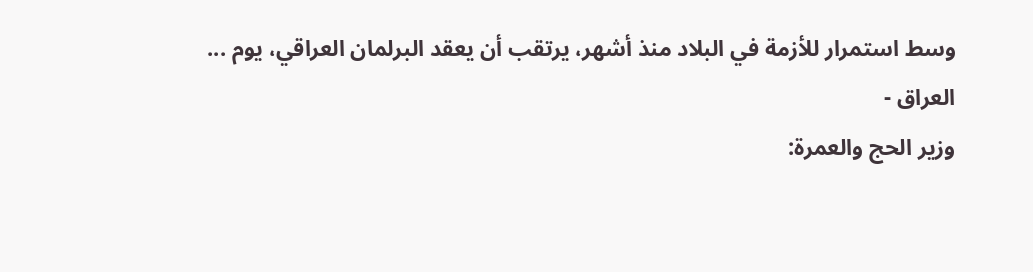وسط استمرار للأزمة في البلاد منذ أشهر، يرتقب أن يعقد البرلمان العراقي، يوم ...
العراق -
وزير الحج والعمرة: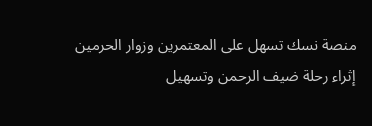منصة نسك تسهل على المعتمرين وزوار الحرمين
إثراء رحلة ضيف الرحمن وتسهيل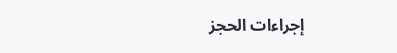إجراءات الحجز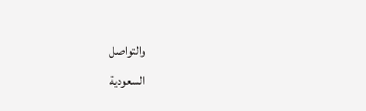والتواصل
السعودية